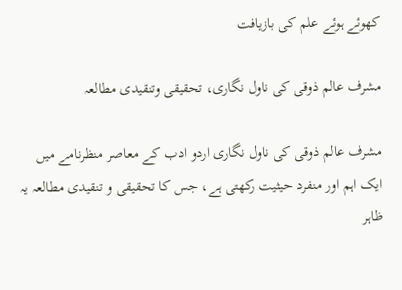کھوئے ہوئے علم کی بازیافت

مشرف عالم ذوقی کی ناول نگاری، تحقیقی وتنقیدی مطالعہ

مشرف عالم ذوقی کی ناول نگاری اردو ادب کے معاصر منظرنامے میں ایک اہم اور منفرد حیثیت رکھتی ہے، جس کا تحقیقی و تنقیدی مطالعہ یہ ظاہر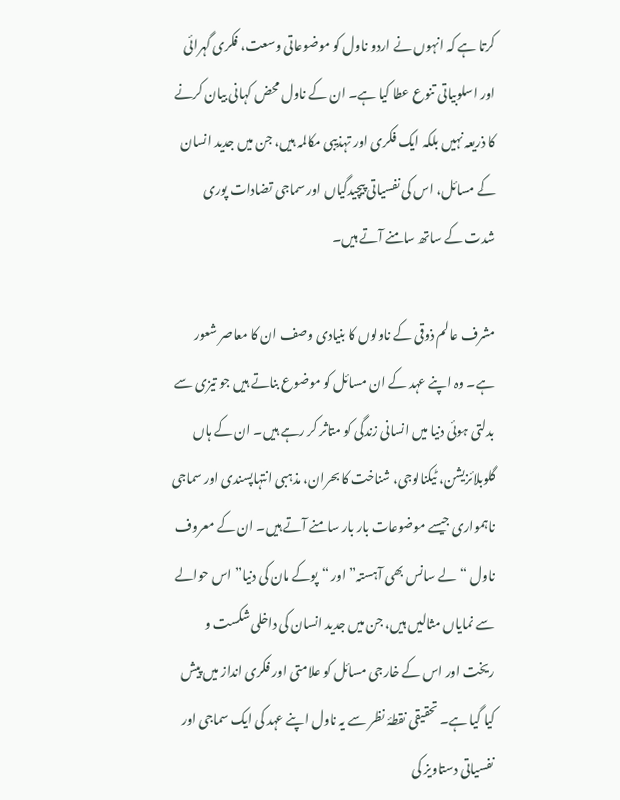کرتا ہے کہ انہوں نے اردو ناول کو موضوعاتی وسعت، فکری گہرائی اور اسلوبیاتی تنوع عطا کیا ہے۔ ان کے ناول محض کہانی بیان کرنے کا ذریعہ نہیں بلکہ ایک فکری اور تہذیبی مکالمہ ہیں، جن میں جدید انسان کے مسائل، اس کی نفسیاتی پیچیدگیاں اور سماجی تضادات پوری شدت کے ساتھ سامنے آتے ہیں۔

مشرف عالم ذوقی کے ناولوں کا بنیادی وصف ان کا معاصر شعور ہے۔ وہ اپنے عہد کے ان مسائل کو موضوع بناتے ہیں جو تیزی سے بدلتی ہوئی دنیا میں انسانی زندگی کو متاثر کر رہے ہیں۔ ان کے ہاں گلوبلائزیشن، ٹیکنالوجی، شناخت کا بحران، مذہبی انتہاپسندی اور سماجی ناہمواری جیسے موضوعات بار بار سامنے آتے ہیں۔ ان کے معروف ناول “لے سانس بھی آہستہ” اور “پوکے مان کی دنیا” اس حوالے سے نمایاں مثالیں ہیں، جن میں جدید انسان کی داخلی شکست و ریخت اور اس کے خارجی مسائل کو علامتی اور فکری انداز میں پیش کیا گیا ہے۔ تحقیقی نقطۂ نظر سے یہ ناول اپنے عہد کی ایک سماجی اور نفسیاتی دستاویز کی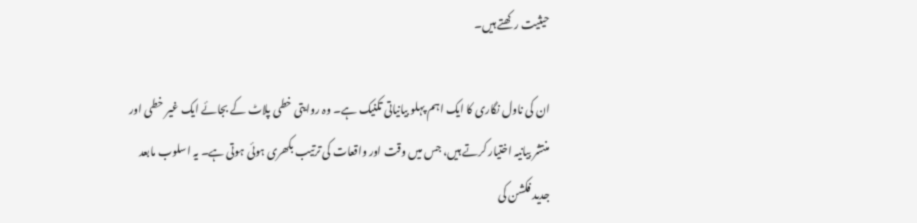حیثیت رکھتے ہیں۔

ان کی ناول نگاری کا ایک اہم پہلو بیانیاتی تکنیک ہے۔ وہ روایتی خطی پلاٹ کے بجائے ایک غیر خطی اور منتشر بیانیہ اختیار کرتے ہیں، جس میں وقت اور واقعات کی ترتیب بکھری ہوئی ہوتی ہے۔ یہ اسلوب مابعد جدید فکشن کی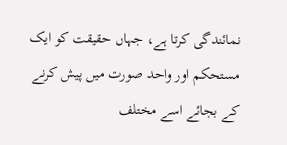نمائندگی کرتا ہے، جہاں حقیقت کو ایک مستحکم اور واحد صورت میں پیش کرنے کے بجائے اسے مختلف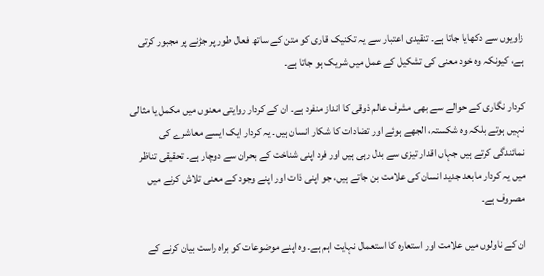زاویوں سے دکھایا جاتا ہے۔ تنقیدی اعتبار سے یہ تکنیک قاری کو متن کے ساتھ فعال طور پر جڑنے پر مجبور کرتی ہے، کیونکہ وہ خود معنی کی تشکیل کے عمل میں شریک ہو جاتا ہے۔

کردار نگاری کے حوالے سے بھی مشرف عالم ذوقی کا انداز منفرد ہے۔ ان کے کردار روایتی معنوں میں مکمل یا مثالی نہیں ہوتے بلکہ وہ شکستہ، الجھے ہوئے اور تضادات کا شکار انسان ہیں۔ یہ کردار ایک ایسے معاشرے کی نمائندگی کرتے ہیں جہاں اقدار تیزی سے بدل رہی ہیں اور فرد اپنی شناخت کے بحران سے دوچار ہے۔ تحقیقی تناظر میں یہ کردار مابعد جدید انسان کی علامت بن جاتے ہیں، جو اپنی ذات اور اپنے وجود کے معنی تلاش کرنے میں مصروف ہے۔

ان کے ناولوں میں علامت اور استعارہ کا استعمال نہایت اہم ہے۔ وہ اپنے موضوعات کو براہ راست بیان کرنے کے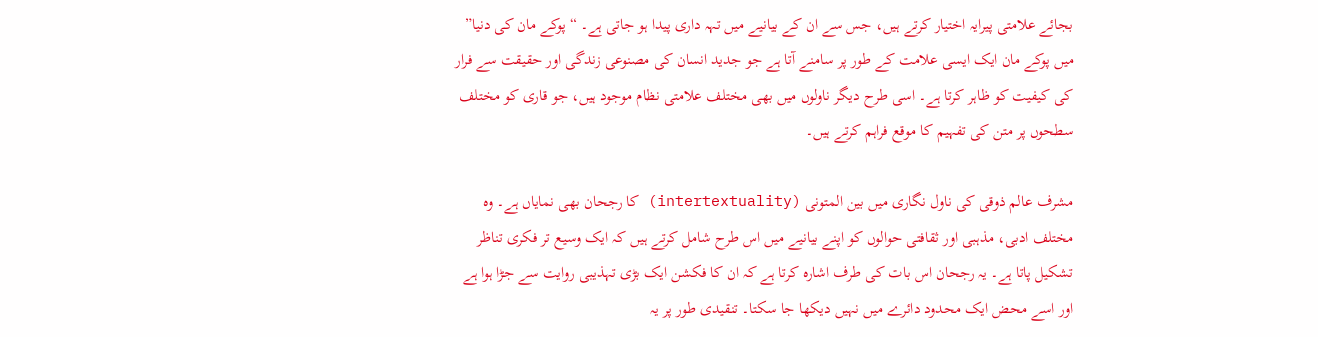بجائے علامتی پیرایہ اختیار کرتے ہیں، جس سے ان کے بیانیے میں تہہ داری پیدا ہو جاتی ہے۔ “پوکے مان کی دنیا” میں پوکے مان ایک ایسی علامت کے طور پر سامنے آتا ہے جو جدید انسان کی مصنوعی زندگی اور حقیقت سے فرار کی کیفیت کو ظاہر کرتا ہے۔ اسی طرح دیگر ناولوں میں بھی مختلف علامتی نظام موجود ہیں، جو قاری کو مختلف سطحوں پر متن کی تفہیم کا موقع فراہم کرتے ہیں۔

مشرف عالم ذوقی کی ناول نگاری میں بین المتونی (intertextuality) کا رجحان بھی نمایاں ہے۔ وہ مختلف ادبی، مذہبی اور ثقافتی حوالوں کو اپنے بیانیے میں اس طرح شامل کرتے ہیں کہ ایک وسیع تر فکری تناظر تشکیل پاتا ہے۔ یہ رجحان اس بات کی طرف اشارہ کرتا ہے کہ ان کا فکشن ایک بڑی تہذیبی روایت سے جڑا ہوا ہے اور اسے محض ایک محدود دائرے میں نہیں دیکھا جا سکتا۔ تنقیدی طور پر یہ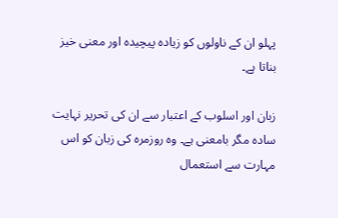پہلو ان کے ناولوں کو زیادہ پیچیدہ اور معنی خیز بناتا ہے۔

زبان اور اسلوب کے اعتبار سے ان کی تحریر نہایت سادہ مگر بامعنی ہے۔ وہ روزمرہ کی زبان کو اس مہارت سے استعمال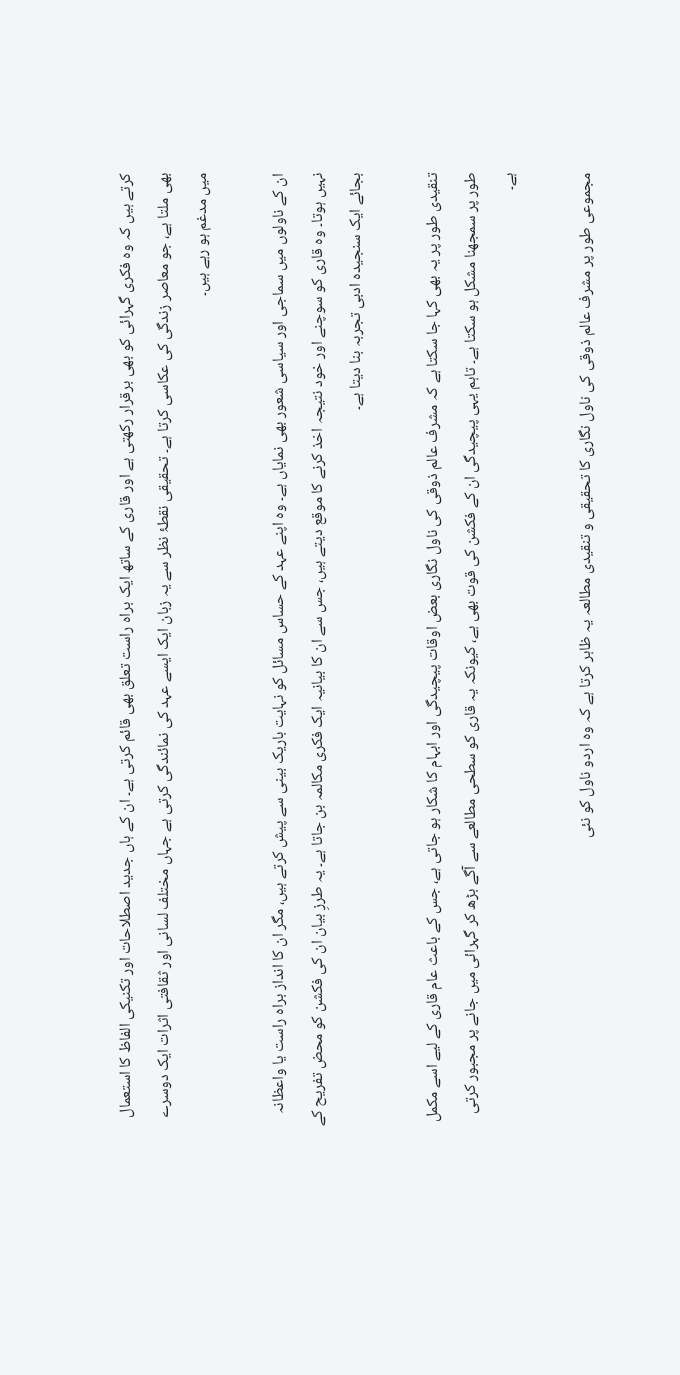کرتے ہیں کہ وہ فکری گہرائی کو بھی برقرار رکھتی ہے اور قاری کے ساتھ ایک براہ راست تعلق بھی قائم کرتی ہے۔ ان کے ہاں جدید اصطلاحات اور تکنیکی الفاظ کا استعمال بھی ملتا ہے، جو معاصر زندگی کی عکاسی کرتا ہے۔ تحقیقی نقطۂ نظر سے یہ زبان ایک ایسے عہد کی نمائندگی کرتی ہے جہاں مختلف لسانی اور ثقافتی اثرات ایک دوسرے میں مدغم ہو رہے ہیں۔

ان کے ناولوں میں سماجی اور سیاسی شعور بھی نمایاں ہے۔ وہ اپنے عہد کے حساس مسائل کو نہایت باریک بینی سے پیش کرتے ہیں، مگر ان کا انداز براہ راست یا واعظانہ نہیں ہوتا۔ وہ قاری کو سوچنے اور خود نتیجہ اخذ کرنے کا موقع دیتے ہیں، جس سے ان کا بیانیہ ایک فکری مکالمہ بن جاتا ہے۔ یہ طرزِ بیان ان کی فکشن کو محض تفریح کے بجائے ایک سنجیدہ ادبی تجربہ بنا دیتا ہے۔

تنقیدی طور پر یہ بھی کہا جا سکتا ہے کہ مشرف عالم ذوقی کی ناول نگاری بعض اوقات پیچیدگی اور ابہام کا شکار ہو جاتی ہے، جس کے باعث عام قاری کے لیے اسے مکمل طور پر سمجھنا مشکل ہو سکتا ہے۔ تاہم یہی پیچیدگی ان کے فکشن کی قوت بھی ہے، کیونکہ یہ قاری کو سطحی مطالعے سے آگے بڑھ کر گہرائی میں جانے پر مجبور کرتی ہے۔

مجموعی طور پر مشرف عالم ذوقی کی ناول نگاری کا تحقیقی و تنقیدی مطالعہ یہ ظاہر کرتا ہے کہ وہ اردو ناول کو نئی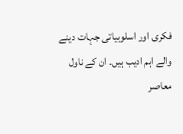فکری اور اسلوبیاتی جہات دینے والے اہم ادیب ہیں۔ ان کے ناول معاصر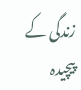زندگی کے پیچیدہ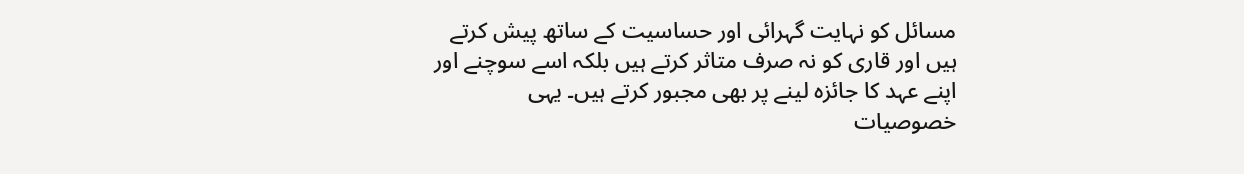مسائل کو نہایت گہرائی اور حساسیت کے ساتھ پیش کرتے ہیں اور قاری کو نہ صرف متاثر کرتے ہیں بلکہ اسے سوچنے اور اپنے عہد کا جائزہ لینے پر بھی مجبور کرتے ہیں۔ یہی خصوصیات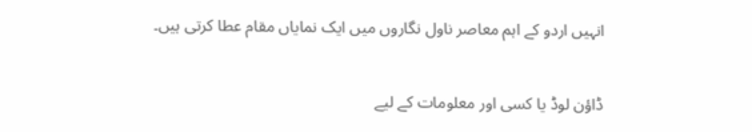انہیں اردو کے اہم معاصر ناول نگاروں میں ایک نمایاں مقام عطا کرتی ہیں۔

ڈاؤن لوڈ یا کسی اور معلومات کے لیے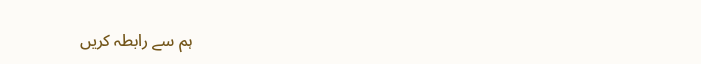ہم سے رابطہ کریں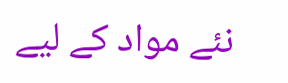نئے مواد کے لیے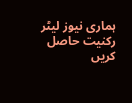ہماری نیوز لیٹر رکنیت حاصل کریں